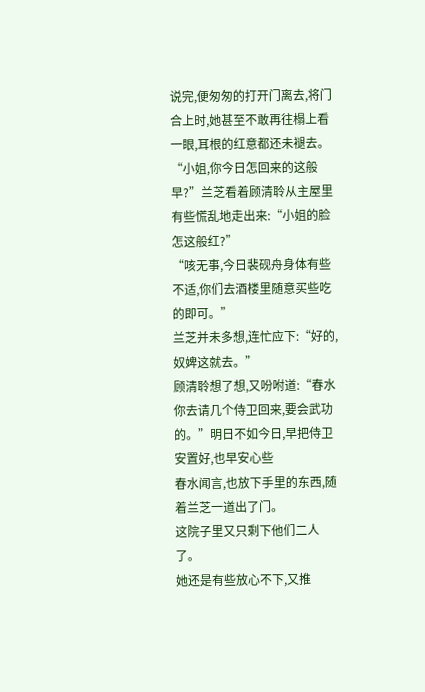说完,便匆匆的打开门离去,将门合上时,她甚至不敢再往榻上看一眼,耳根的红意都还未褪去。
“小姐,你今日怎回来的这般早?”兰芝看着顾清聆从主屋里有些慌乱地走出来:“小姐的脸怎这般红?”
“咳无事,今日裴砚舟身体有些不适,你们去酒楼里随意买些吃的即可。”
兰芝并未多想,连忙应下:“好的,奴婢这就去。”
顾清聆想了想,又吩咐道:“春水你去请几个侍卫回来,要会武功的。”明日不如今日,早把侍卫安置好,也早安心些
春水闻言,也放下手里的东西,随着兰芝一道出了门。
这院子里又只剩下他们二人了。
她还是有些放心不下,又推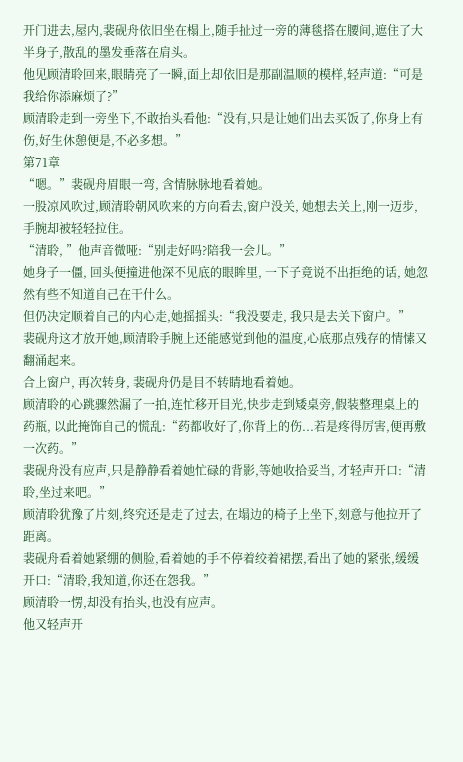开门进去,屋内,裴砚舟依旧坐在榻上,随手扯过一旁的薄毯搭在腰间,遮住了大半身子,散乱的墨发垂落在肩头。
他见顾清聆回来,眼睛亮了一瞬,面上却依旧是那副温顺的模样,轻声道:“可是我给你添麻烦了?”
顾清聆走到一旁坐下,不敢抬头看他:“没有,只是让她们出去买饭了,你身上有伤,好生休憩便是,不必多想。”
第71章
“嗯。”裴砚舟眉眼一弯, 含情脉脉地看着她。
一股凉风吹过,顾清聆朝风吹来的方向看去,窗户没关, 她想去关上,刚一迈步,手腕却被轻轻拉住。
“清聆, ”他声音微哑:“别走好吗?陪我一会儿。”
她身子一僵, 回头便撞进他深不见底的眼眸里, 一下子竟说不出拒绝的话, 她忽然有些不知道自己在干什么。
但仍决定顺着自己的内心走,她摇摇头:“我没要走, 我只是去关下窗户。”
裴砚舟这才放开她,顾清聆手腕上还能感觉到他的温度,心底那点残存的情愫又翻涌起来。
合上窗户, 再次转身, 裴砚舟仍是目不转睛地看着她。
顾清聆的心跳骤然漏了一拍,连忙移开目光,快步走到矮桌旁,假装整理桌上的药瓶, 以此掩饰自己的慌乱:“药都收好了,你背上的伤...若是疼得厉害,便再敷一次药。”
裴砚舟没有应声,只是静静看着她忙碌的背影,等她收拾妥当, 才轻声开口:“清聆,坐过来吧。”
顾清聆犹豫了片刻,终究还是走了过去, 在塌边的椅子上坐下,刻意与他拉开了距离。
裴砚舟看着她紧绷的侧脸,看着她的手不停着绞着裙摆,看出了她的紧张,缓缓开口:“清聆,我知道,你还在怨我。”
顾清聆一愣,却没有抬头,也没有应声。
他又轻声开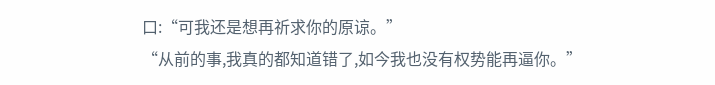口:“可我还是想再祈求你的原谅。”
“从前的事,我真的都知道错了,如今我也没有权势能再逼你。”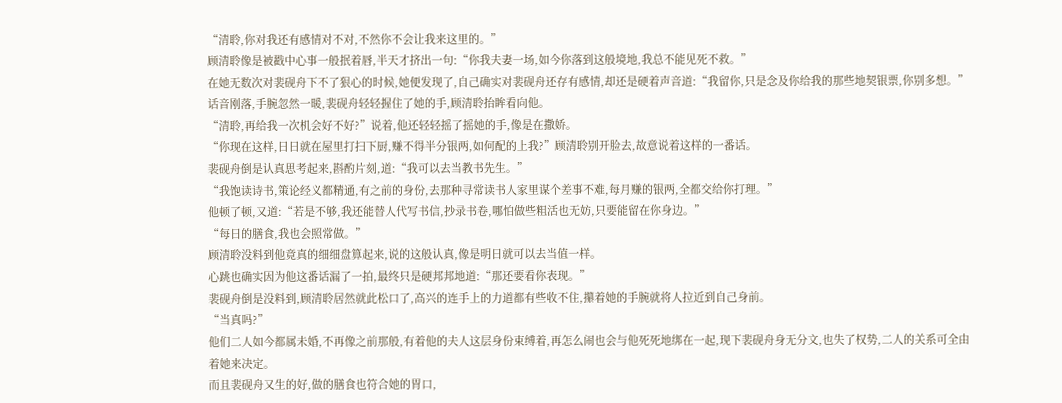“清聆,你对我还有感情对不对,不然你不会让我来这里的。”
顾清聆像是被戳中心事一般抿着唇,半天才挤出一句:“你我夫妻一场,如今你落到这般境地,我总不能见死不救。”
在她无数次对裴砚舟下不了狠心的时候,她便发现了,自己确实对裴砚舟还存有感情,却还是硬着声音道:“我留你,只是念及你给我的那些地契银票,你别多想。”
话音刚落,手腕忽然一暖,裴砚舟轻轻握住了她的手,顾清聆抬眸看向他。
“清聆,再给我一次机会好不好?”说着,他还轻轻摇了摇她的手,像是在撒娇。
“你现在这样,日日就在屋里打扫下厨,赚不得半分银两,如何配的上我?”顾清聆别开脸去,故意说着这样的一番话。
裴砚舟倒是认真思考起来,斟酌片刻,道:“我可以去当教书先生。”
“我饱读诗书,策论经义都精通,有之前的身份,去那种寻常读书人家里谋个差事不难,每月赚的银两,全都交给你打理。”
他顿了顿,又道:“若是不够,我还能替人代写书信,抄录书卷,哪怕做些粗活也无妨,只要能留在你身边。”
“每日的膳食,我也会照常做。”
顾清聆没料到他竟真的细细盘算起来,说的这般认真,像是明日就可以去当值一样。
心跳也确实因为他这番话漏了一拍,最终只是硬邦邦地道:“那还要看你表现。”
裴砚舟倒是没料到,顾清聆居然就此松口了,高兴的连手上的力道都有些收不住,攥着她的手腕就将人拉近到自己身前。
“当真吗?”
他们二人如今都属未婚,不再像之前那般,有着他的夫人这层身份束缚着,再怎么闹也会与他死死地绑在一起,现下裴砚舟身无分文,也失了权势,二人的关系可全由着她来决定。
而且裴砚舟又生的好,做的膳食也符合她的胃口,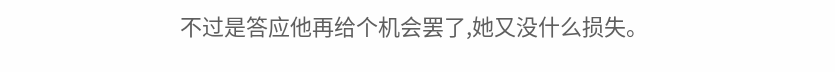不过是答应他再给个机会罢了,她又没什么损失。